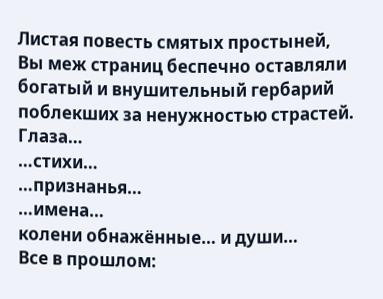Листая повесть смятых простыней,
Вы меж страниц беспечно оставляли
богатый и внушительный гербарий
поблекших за ненужностью страстей.
Глаза…
…стихи…
…признанья…
…имена…
колени обнажённые… и души…
Все в прошлом: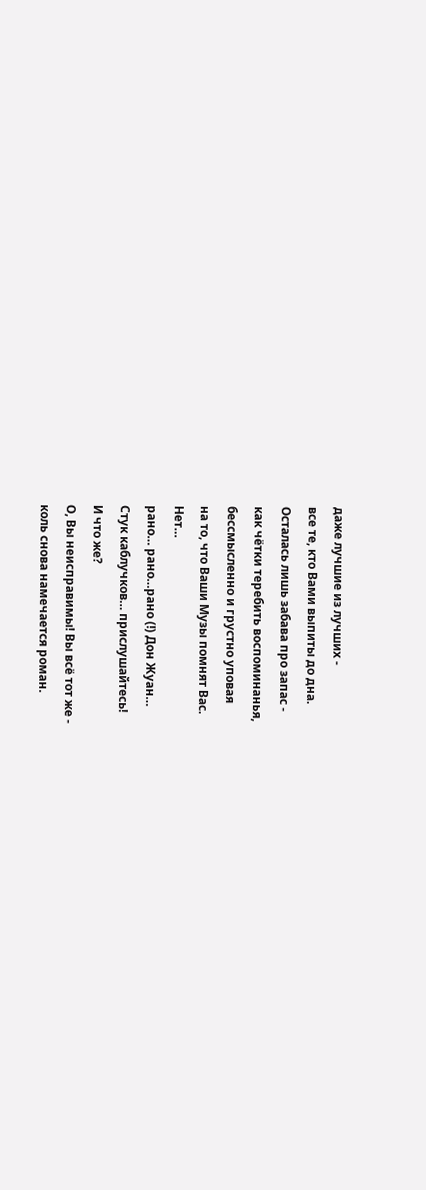даже лучшие из лучших -
все те, кто Вами выпиты до дна.
Осталась лишь забава про запас -
как чётки теребить воспоминанья,
бессмысленно и грустно уповая
на то, что Ваши Музы помнят Вас.
Нет…
рано… рано…рано (!) Дон Жуан…
Стук каблучков… прислушайтесь!
И что же?
О, Вы неисправимы! Вы всё тот же -
коль снова намечается роман.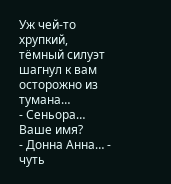Уж чей-то хрупкий, тёмный силуэт
шагнул к вам осторожно из тумана…
- Сеньора… Ваше имя?
- Донна Анна… -
чуть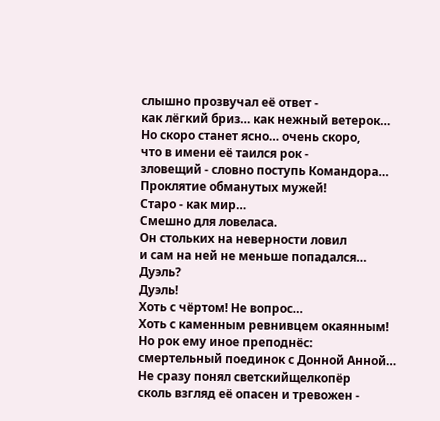слышно прозвучал её ответ -
как лёгкий бриз… как нежный ветерок…
Но скоро станет ясно… очень скоро,
что в имени её таился рок -
зловещий - словно поступь Командора…
Проклятие обманутых мужей!
Старо - как мир…
Смешно для ловеласа.
Он стольких на неверности ловил
и сам на ней не меньше попадался…
Дуэль?
Дуэль!
Хоть с чёртом! Не вопрос…
Хоть с каменным ревнивцем окаянным!
Но рок ему иное преподнёс:
смертельный поединок с Донной Анной…
Не сразу понял светскийщелкопёр
сколь взгляд её опасен и тревожен -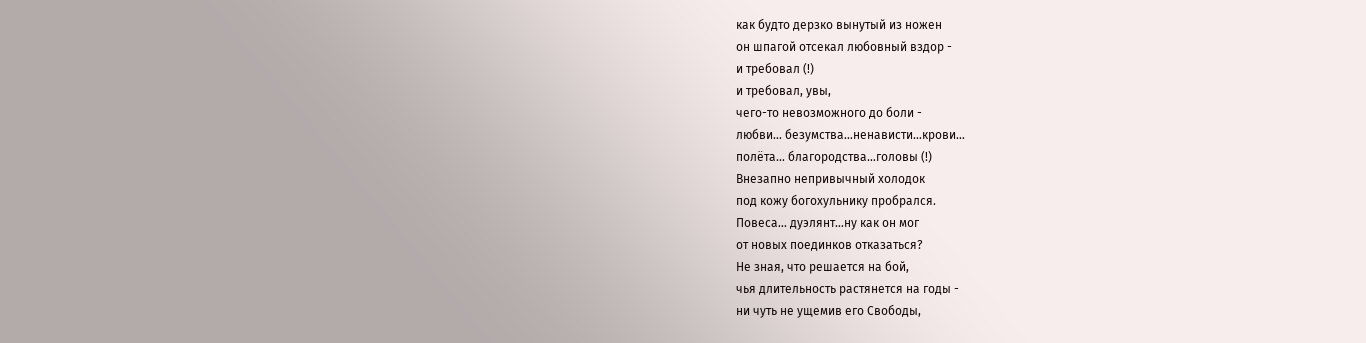как будто дерзко вынутый из ножен
он шпагой отсекал любовный вздор -
и требовал (!)
и требовал, увы,
чего-то невозможного до боли -
любви… безумства…ненависти…крови…
полёта… благородства…головы (!)
Внезапно непривычный холодок
под кожу богохульнику пробрался.
Повеса… дуэлянт…ну как он мог
от новых поединков отказаться?
Не зная, что решается на бой,
чья длительность растянется на годы -
ни чуть не ущемив его Свободы,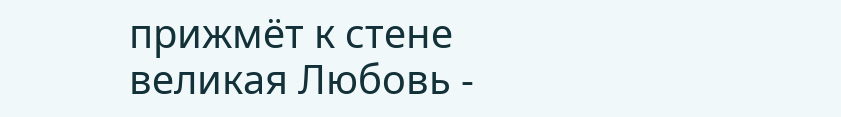прижмёт к стене великая Любовь -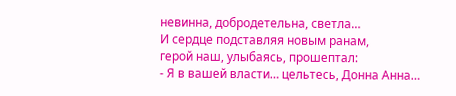невинна, добродетельна, светла…
И сердце подставляя новым ранам,
герой наш, улыбаясь, прошептал:
- Я в вашей власти… цельтесь, Донна Анна…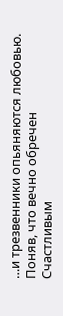…и трезвенники опьяняются любовью.
Поняв, что вечно обречен
Счастливым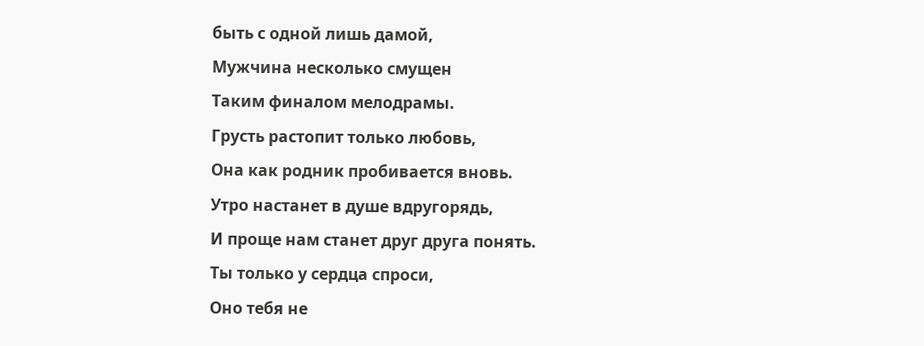быть с одной лишь дамой,
Мужчина несколько смущен
Таким финалом мелодрамы.
Грусть растопит только любовь,
Она как родник пробивается вновь.
Утро настанет в душе вдругорядь,
И проще нам станет друг друга понять.
Ты только у сердца спроси,
Оно тебя не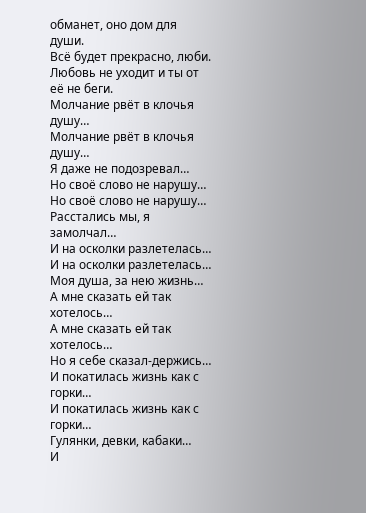обманет, оно дом для души.
Всё будет прекрасно, люби.
Любовь не уходит и ты от её не беги.
Молчание рвёт в клочья душу…
Молчание рвёт в клочья душу…
Я даже не подозревал…
Но своё слово не нарушу…
Но своё слово не нарушу…
Расстались мы, я замолчал…
И на осколки разлетелась…
И на осколки разлетелась…
Моя душа, за нею жизнь…
А мне сказать ей так хотелось…
А мне сказать ей так хотелось…
Но я себе сказал-держись…
И покатилась жизнь как с горки…
И покатилась жизнь как с горки…
Гулянки, девки, кабаки…
И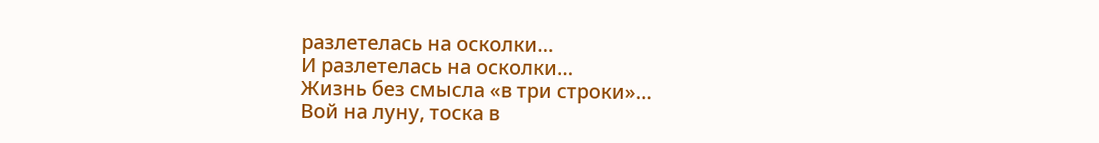разлетелась на осколки…
И разлетелась на осколки…
Жизнь без смысла «в три строки»…
Вой на луну, тоска в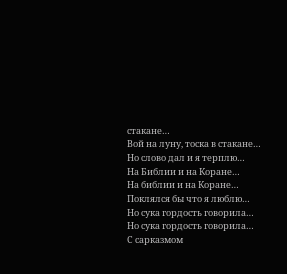стакане…
Вой на луну, тоска в стакане…
Но слово дал и я терплю…
На Библии и на Коране…
На библии и на Коране…
Поклялся бы что я люблю…
Но сука гордость говорила…
Но сука гордость говорила…
С сарказмом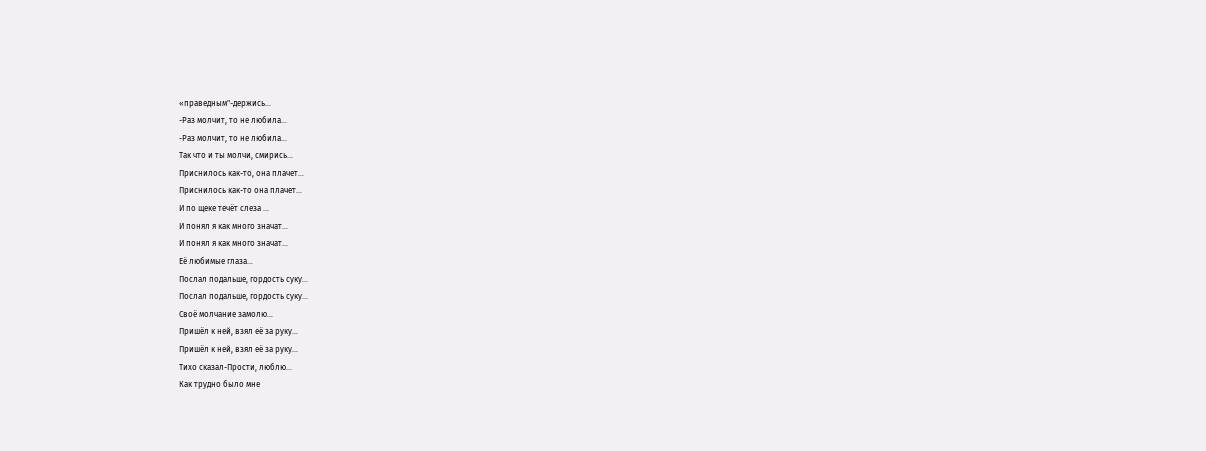«праведным"-держись…
-Раз молчит, то не любила…
-Раз молчит, то не любила…
Так что и ты молчи, смирись…
Приснилось как-то, она плачет…
Приснилось как-то она плачет…
И по щеке течёт слеза …
И понял я как много значат…
И понял я как много значат…
Её любимые глаза…
Послал подальше, гордость суку…
Послал подальше, гордость суку…
Своё молчание замолю…
Пришёл к ней, взял её за руку…
Пришёл к ней, взял её за руку…
Тихо сказал-Прости, люблю…
Как трудно было мне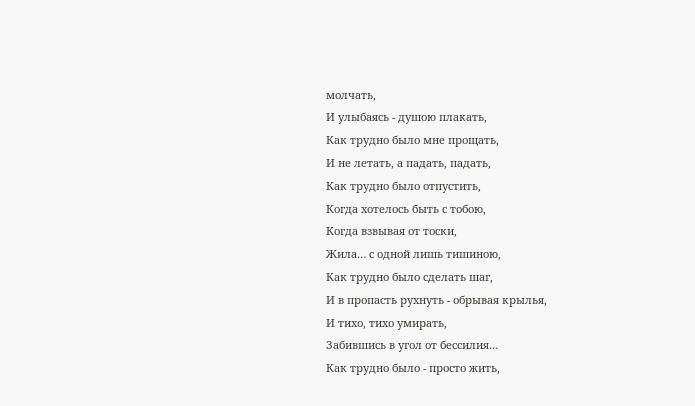молчать,
И улыбаясь - душою плакать,
Как трудно было мне прощать,
И не летать, а падать, падать,
Как трудно было отпустить,
Когда хотелось быть с тобою,
Когда взвывая от тоски,
Жила… с одной лишь тишиною,
Как трудно было сделать шаг,
И в пропасть рухнуть - обрывая крылья,
И тихо, тихо умирать,
Забившись в угол от бессилия…
Как трудно было - просто жить,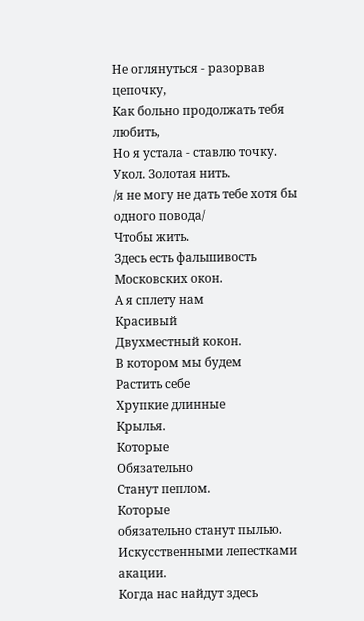Не оглянуться - разорвав цепочку,
Как больно продолжать тебя любить,
Но я устала - ставлю точку.
Укол. Золотая нить.
/я не могу не дать тебе хотя бы одного повода/
Чтобы жить.
Здесь есть фальшивость
Московских окон.
А я сплету нам
Красивый
Двухместный кокон.
В котором мы будем
Растить себе
Хрупкие длинные
Крылья.
Которые
Обязательно
Станут пеплом.
Которые
обязательно станут пылью.
Искусственными лепестками акации.
Когда нас найдут здесь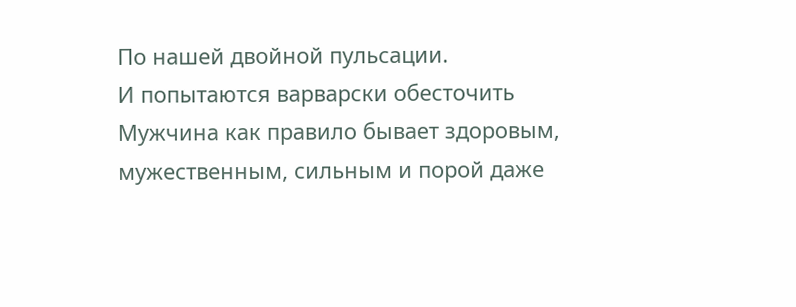По нашей двойной пульсации.
И попытаются варварски обесточить
Мужчина как правило бывает здоровым, мужественным, сильным и порой даже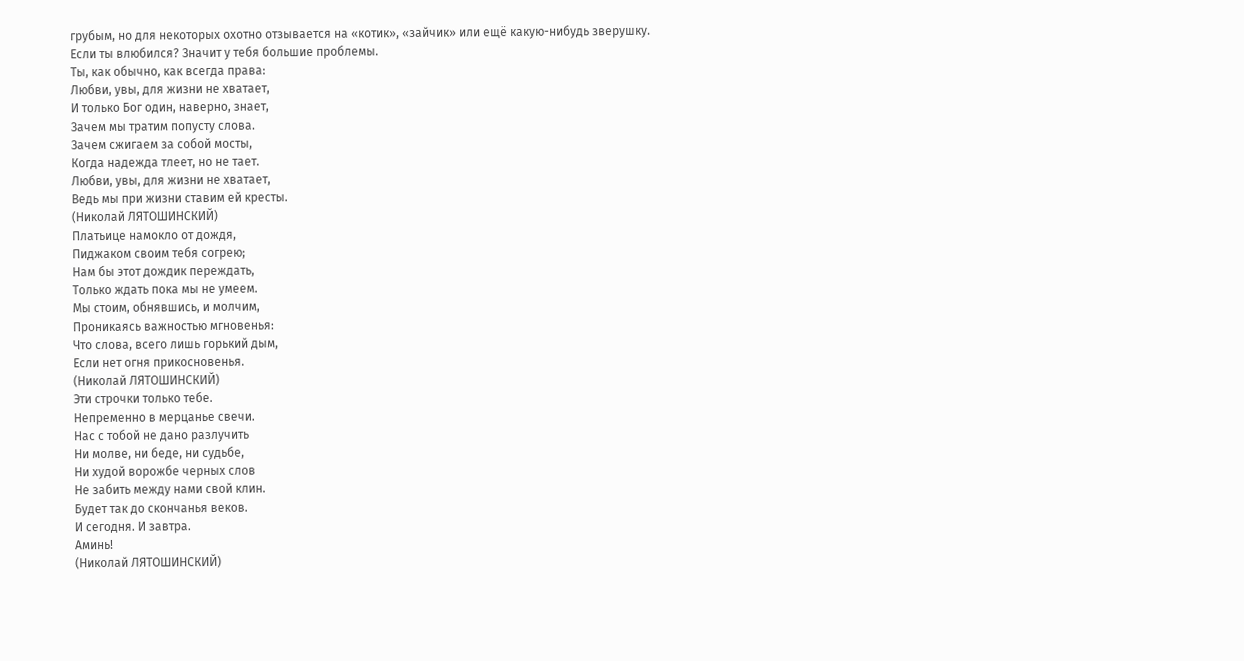грубым, но для некоторых охотно отзывается на «котик», «зайчик» или ещё какую-нибудь зверушку.
Если ты влюбился? Значит у тебя большие проблемы.
Ты, как обычно, как всегда права:
Любви, увы, для жизни не хватает,
И только Бог один, наверно, знает,
Зачем мы тратим попусту слова.
Зачем сжигаем за собой мосты,
Когда надежда тлеет, но не тает.
Любви, увы, для жизни не хватает,
Ведь мы при жизни ставим ей кресты.
(Николай ЛЯТОШИНСКИЙ)
Платьице намокло от дождя,
Пиджаком своим тебя согрею;
Нам бы этот дождик переждать,
Только ждать пока мы не умеем.
Мы стоим, обнявшись, и молчим,
Проникаясь важностью мгновенья:
Что слова, всего лишь горький дым,
Если нет огня прикосновенья.
(Николай ЛЯТОШИНСКИЙ)
Эти строчки только тебе.
Непременно в мерцанье свечи.
Нас с тобой не дано разлучить
Ни молве, ни беде, ни судьбе,
Ни худой ворожбе черных слов
Не забить между нами свой клин.
Будет так до скончанья веков.
И сегодня. И завтра.
Аминь!
(Николай ЛЯТОШИНСКИЙ)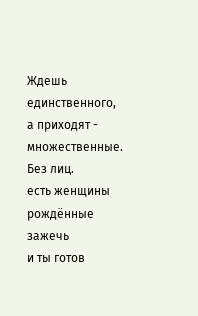Ждешь единственного, а приходят - множественные. Без лиц.
есть женщины рождённые зажечь
и ты готов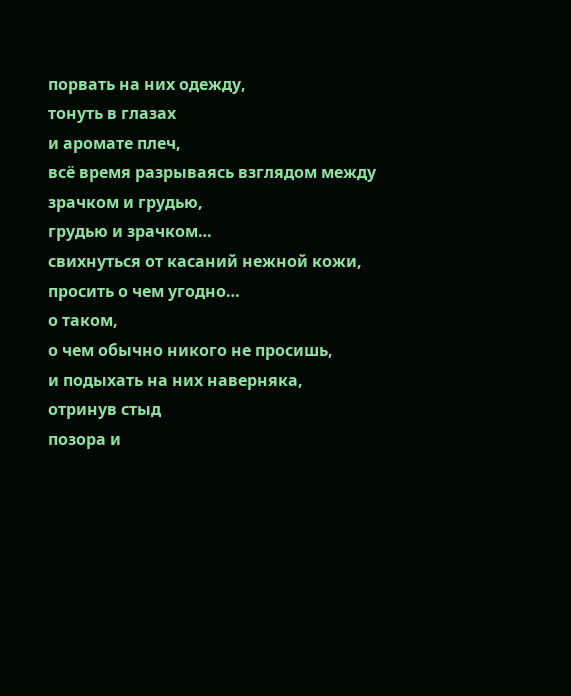порвать на них одежду,
тонуть в глазах
и аромате плеч,
всё время разрываясь взглядом между
зрачком и грудью,
грудью и зрачком…
свихнуться от касаний нежной кожи,
просить о чем угодно…
о таком,
о чем обычно никого не просишь,
и подыхать на них наверняка,
отринув стыд
позора и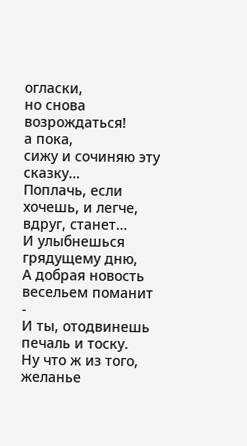огласки,
но снова возрождаться!
а пока,
сижу и сочиняю эту сказку…
Поплачь, если хочешь, и легче, вдруг, станет…
И улыбнешься грядущему дню,
А добрая новость весельем поманит -
И ты, отодвинешь печаль и тоску.
Ну что ж из того, желанье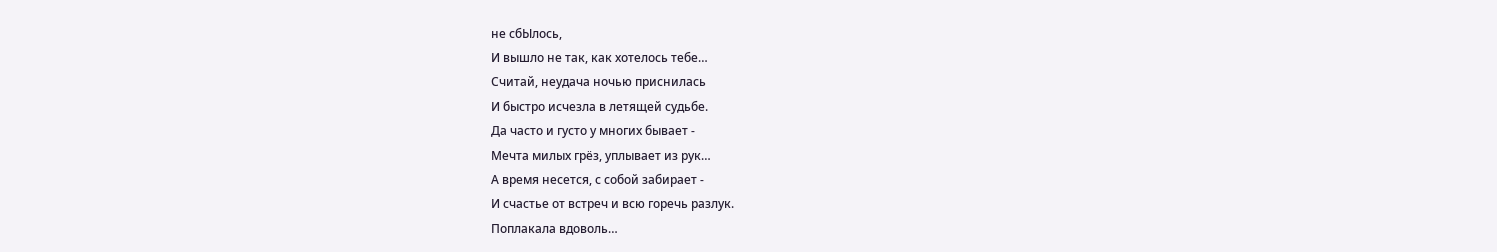не сбЫлось,
И вышло не так, как хотелось тебе…
Считай, неудача ночью приснилась
И быстро исчезла в летящей судьбе.
Да часто и густо у многих бывает -
Мечта милых грёз, уплывает из рук…
А время несется, с собой забирает -
И счастье от встреч и всю горечь разлук.
Поплакала вдоволь…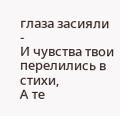глаза засияли -
И чувства твои перелились в стихи,
А те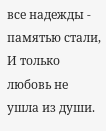все надежды - памятью стали,
И только любовь не ушла из души.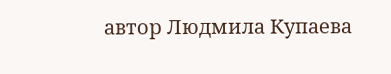автор Людмила Купаева